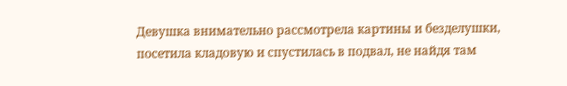Девушка внимательно рассмотрела картины и безделушки, посетила кладовую и спустилась в подвал, не найдя там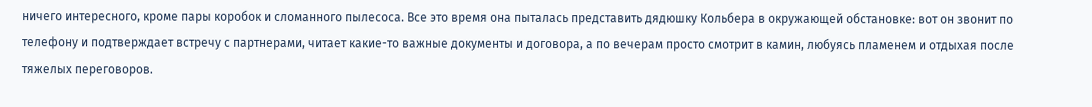ничего интересного, кроме пары коробок и сломанного пылесоса. Все это время она пыталась представить дядюшку Кольбера в окружающей обстановке: вот он звонит по телефону и подтверждает встречу с партнерами, читает какие-то важные документы и договора, а по вечерам просто смотрит в камин, любуясь пламенем и отдыхая после тяжелых переговоров.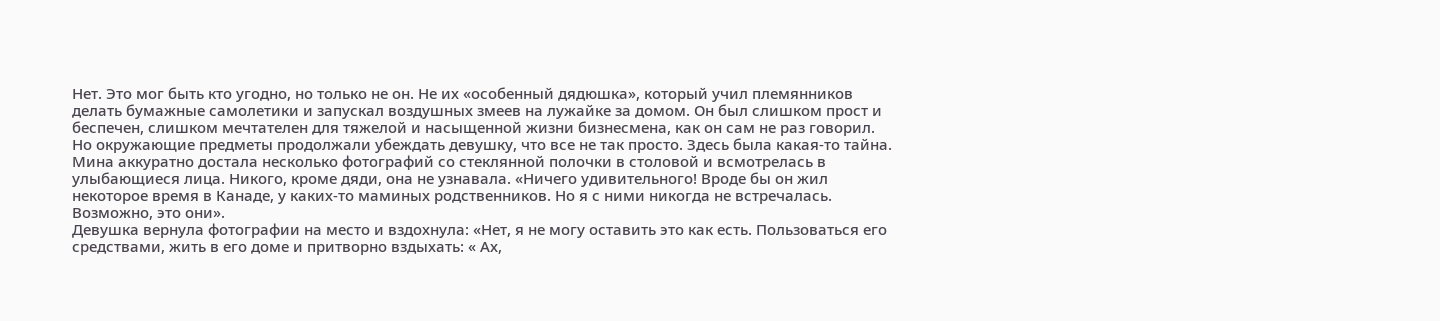Нет. Это мог быть кто угодно, но только не он. Не их «особенный дядюшка», который учил племянников делать бумажные самолетики и запускал воздушных змеев на лужайке за домом. Он был слишком прост и беспечен, слишком мечтателен для тяжелой и насыщенной жизни бизнесмена, как он сам не раз говорил. Но окружающие предметы продолжали убеждать девушку, что все не так просто. Здесь была какая-то тайна.
Мина аккуратно достала несколько фотографий со стеклянной полочки в столовой и всмотрелась в улыбающиеся лица. Никого, кроме дяди, она не узнавала. «Ничего удивительного! Вроде бы он жил некоторое время в Канаде, у каких-то маминых родственников. Но я с ними никогда не встречалась. Возможно, это они».
Девушка вернула фотографии на место и вздохнула: «Нет, я не могу оставить это как есть. Пользоваться его средствами, жить в его доме и притворно вздыхать: « Ах,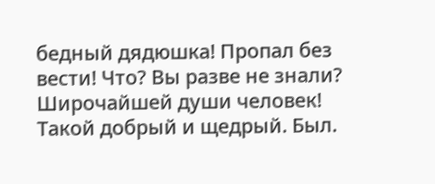бедный дядюшка! Пропал без вести! Что? Вы разве не знали? Широчайшей души человек! Такой добрый и щедрый. Был.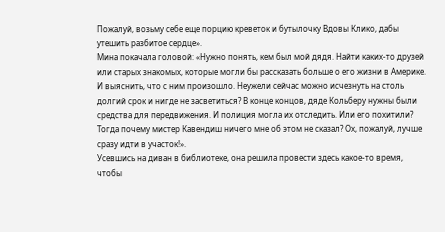Пожалуй, возьму себе еще порцию креветок и бутылочку Вдовы Клико, дабы утешить разбитое сердце».
Мина покачала головой: «Нужно понять, кем был мой дядя. Найти каких-то друзей или старых знакомых, которые могли бы рассказать больше о его жизни в Америке. И выяснить, что с ним произошло. Неужели сейчас можно исчезнуть на столь долгий срок и нигде не засветиться? В конце концов, дяде Кольберу нужны были средства для передвижения. И полиция могла их отследить. Или его похитили? Тогда почему мистер Кавендиш ничего мне об этом не сказал? Ох, пожалуй, лучше сразу идти в участок!».
Усевшись на диван в библиотеке, она решила провести здесь какое-то время, чтобы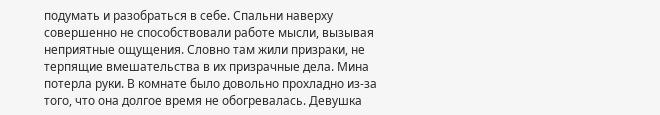подумать и разобраться в себе. Спальни наверху совершенно не способствовали работе мысли, вызывая неприятные ощущения. Словно там жили призраки, не терпящие вмешательства в их призрачные дела. Мина потерла руки. В комнате было довольно прохладно из-за того, что она долгое время не обогревалась. Девушка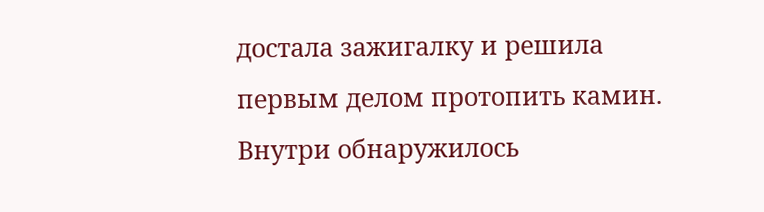достала зажигалку и решила первым делом протопить камин. Внутри обнаружилось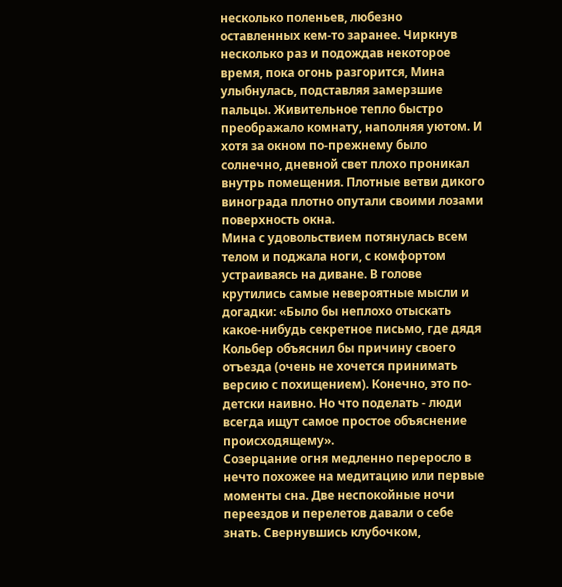несколько поленьев, любезно оставленных кем-то заранее. Чиркнув несколько раз и подождав некоторое время, пока огонь разгорится, Мина улыбнулась, подставляя замерзшие пальцы. Живительное тепло быстро преображало комнату, наполняя уютом. И хотя за окном по-прежнему было солнечно, дневной свет плохо проникал внутрь помещения. Плотные ветви дикого винограда плотно опутали своими лозами поверхность окна.
Мина с удовольствием потянулась всем телом и поджала ноги, с комфортом устраиваясь на диване. В голове крутились самые невероятные мысли и догадки: «Было бы неплохо отыскать какое-нибудь секретное письмо, где дядя Кольбер объяснил бы причину своего отъезда (очень не хочется принимать версию с похищением). Конечно, это по-детски наивно. Но что поделать - люди всегда ищут самое простое объяснение происходящему».
Созерцание огня медленно переросло в нечто похожее на медитацию или первые моменты сна. Две неспокойные ночи переездов и перелетов давали о себе знать. Свернувшись клубочком,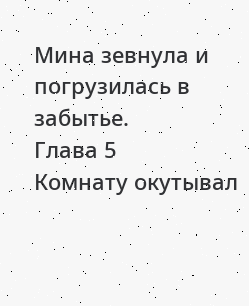Мина зевнула и погрузилась в забытье.
Глава 5
Комнату окутывал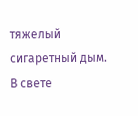тяжелый сигаретный дым. В свете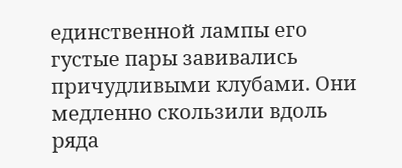единственной лампы его густые пары завивались причудливыми клубами. Они медленно скользили вдоль ряда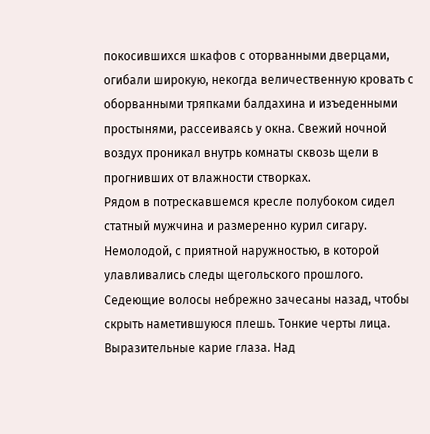покосившихся шкафов с оторванными дверцами, огибали широкую, некогда величественную кровать с оборванными тряпками балдахина и изъеденными простынями, рассеиваясь у окна. Свежий ночной воздух проникал внутрь комнаты сквозь щели в прогнивших от влажности створках.
Рядом в потрескавшемся кресле полубоком сидел статный мужчина и размеренно курил сигару. Немолодой, с приятной наружностью, в которой улавливались следы щегольского прошлого. Седеющие волосы небрежно зачесаны назад, чтобы скрыть наметившуюся плешь. Тонкие черты лица. Выразительные карие глаза. Над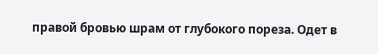правой бровью шрам от глубокого пореза. Одет в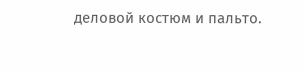деловой костюм и пальто.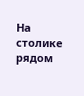На столике рядом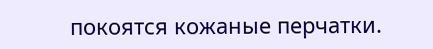покоятся кожаные перчатки.